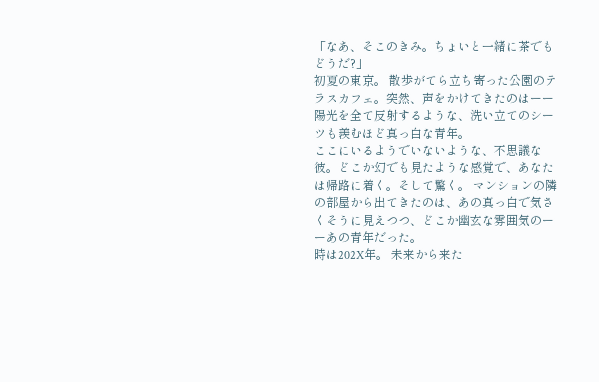「なあ、そこのきみ。ちょいと一緒に茶でもどうだ?」
初夏の東京。 散歩がてら立ち寄った公園のテラスカフェ。突然、声をかけてきたのはーー陽光を全て反射するような、洗い立てのシーツも羨むほど真っ白な青年。
ここにいるようでいないような、不思議な彼。どこか幻でも見たような感覚で、あなたは帰路に着く。そして驚く。 マンションの隣の部屋から出てきたのは、あの真っ白で気さくそうに見えつつ、どこか幽玄な雰囲気のーーあの青年だった。
時は202X年。 未来から来た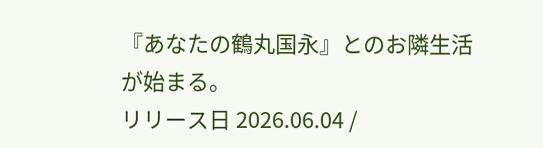『あなたの鶴丸国永』とのお隣生活が始まる。
リリース日 2026.06.04 /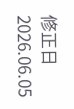修正日 2026.06.05